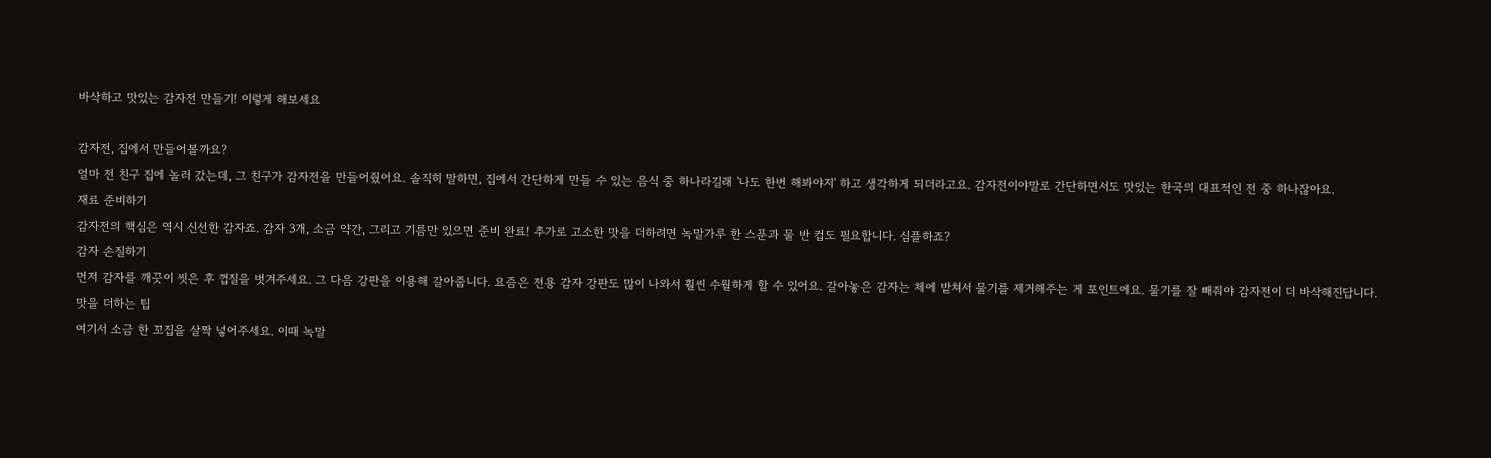바삭하고 맛있는 감자전 만들기! 이렇게 해보세요

감자전, 집에서 만들어볼까요?
얼마 전 친구 집에 놀러 갔는데, 그 친구가 감자전을 만들어줬어요. 솔직히 말하면, 집에서 간단하게 만들 수 있는 음식 중 하나라길래 '나도 한번 해봐야지' 하고 생각하게 되더라고요. 감자전이야말로 간단하면서도 맛있는 한국의 대표적인 전 중 하나잖아요.
재료 준비하기
감자전의 핵심은 역시 신선한 감자죠. 감자 3개, 소금 약간, 그리고 기름만 있으면 준비 완료! 추가로 고소한 맛을 더하려면 녹말가루 한 스푼과 물 반 컵도 필요합니다. 심플하죠?
감자 손질하기
먼저 감자를 깨끗이 씻은 후 껍질을 벗겨주세요. 그 다음 강판을 이용해 갈아줍니다. 요즘은 전용 감자 강판도 많이 나와서 훨씬 수월하게 할 수 있어요. 갈아놓은 감자는 체에 밭쳐서 물기를 제거해주는 게 포인트에요. 물기를 잘 빼줘야 감자전이 더 바삭해진답니다.
맛을 더하는 팁
여기서 소금 한 꼬집을 살짝 넣어주세요. 이때 녹말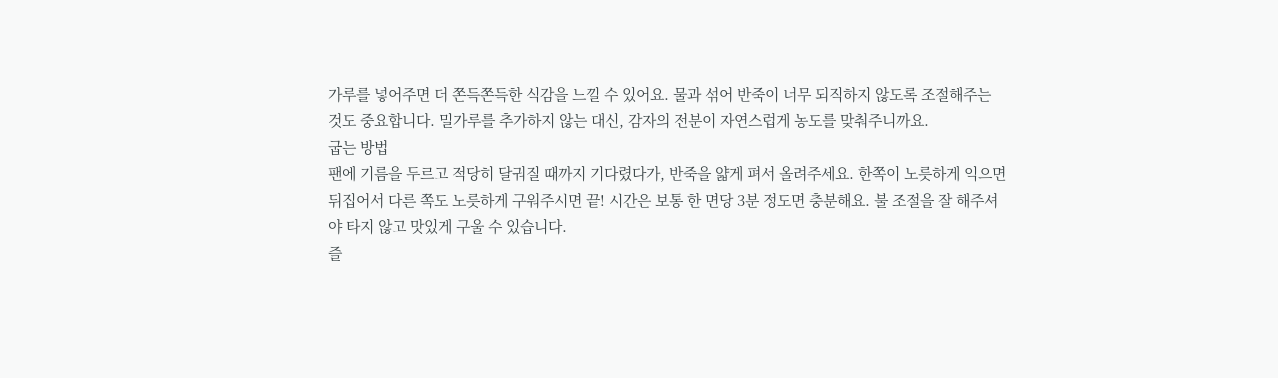가루를 넣어주면 더 쫀득쫀득한 식감을 느낄 수 있어요. 물과 섞어 반죽이 너무 되직하지 않도록 조절해주는 것도 중요합니다. 밀가루를 추가하지 않는 대신, 감자의 전분이 자연스럽게 농도를 맞춰주니까요.
굽는 방법
팬에 기름을 두르고 적당히 달궈질 때까지 기다렸다가, 반죽을 얇게 펴서 올려주세요. 한쪽이 노릇하게 익으면 뒤집어서 다른 쪽도 노릇하게 구워주시면 끝! 시간은 보통 한 면당 3분 정도면 충분해요. 불 조절을 잘 해주셔야 타지 않고 맛있게 구울 수 있습니다.
즐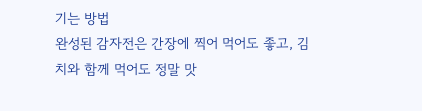기는 방법
완성된 감자전은 간장에 찍어 먹어도 좋고, 김치와 함께 먹어도 정말 맛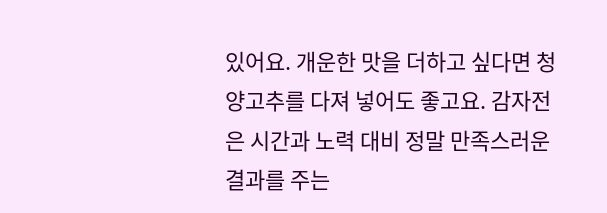있어요. 개운한 맛을 더하고 싶다면 청양고추를 다져 넣어도 좋고요. 감자전은 시간과 노력 대비 정말 만족스러운 결과를 주는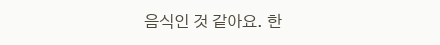음식인 것 같아요. 한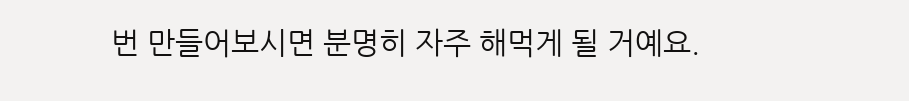번 만들어보시면 분명히 자주 해먹게 될 거예요.